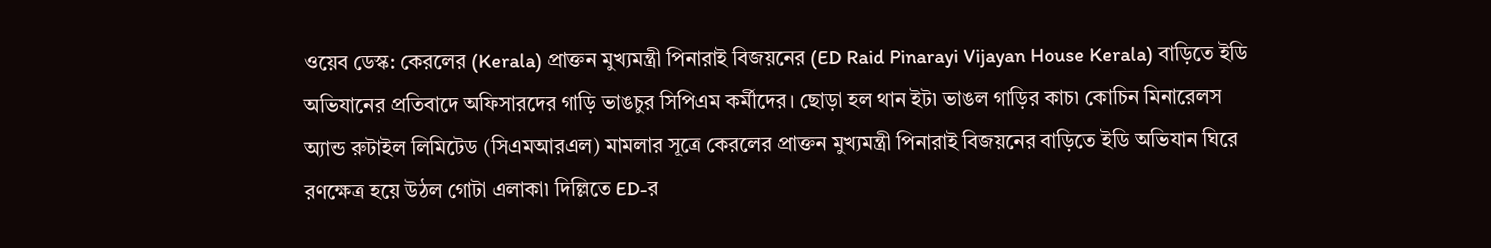ওয়েব ডেস্ক: কেরলের (Kerala) প্রাক্তন মুখ্যমন্ত্রী পিনারাই বিজয়নের (ED Raid Pinarayi Vijayan House Kerala) বাড়িতে ইডি অভিযানের প্রতিবাদে অফিসারদের গাড়ি ভাঙচুর সিপিএম কর্মীদের। ছোড়া হল থান ইট৷ ভাঙল গাড়ির কাচ৷ কোচিন মিনারেলস অ্যান্ড রুটাইল লিমিটেড (সিএমআরএল) মামলার সূত্রে কেরলের প্রাক্তন মুখ্যমন্ত্রী পিনারাই বিজয়নের বাড়িতে ইডি অভিযান ঘিরে রণক্ষেত্র হয়ে উঠল গোটা এলাকা৷ দিল্লিতে ED-র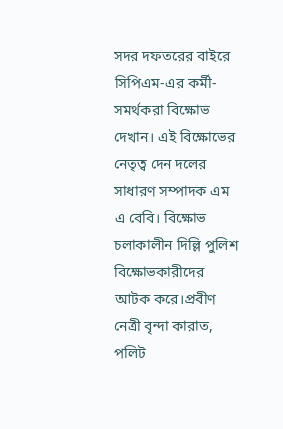সদর দফতরের বাইরে সিপিএম-এর কর্মী-সমর্থকরা বিক্ষোভ দেখান। এই বিক্ষোভের নেতৃত্ব দেন দলের সাধারণ সম্পাদক এম এ বেবি। বিক্ষোভ চলাকালীন দিল্লি পুলিশ বিক্ষোভকারীদের আটক করে।প্রবীণ নেত্রী বৃন্দা কারাত, পলিট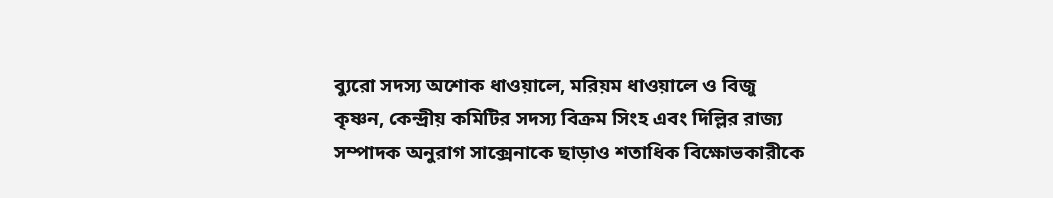ব্যুরো সদস্য অশোক ধাওয়ালে, মরিয়ম ধাওয়ালে ও বিজু কৃষ্ণন, কেন্দ্রীয় কমিটির সদস্য বিক্রম সিংহ এবং দিল্লির রাজ্য সম্পাদক অনুরাগ সাক্সেনাকে ছাড়াও শতাধিক বিক্ষোভকারীকে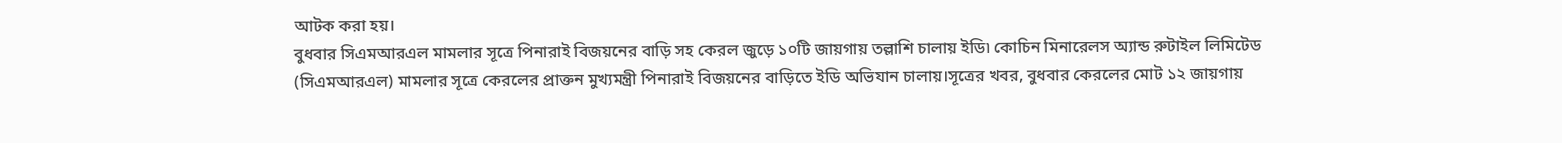আটক করা হয়।
বুধবার সিএমআরএল মামলার সূত্রে পিনারাই বিজয়নের বাড়ি সহ কেরল জুড়ে ১০টি জায়গায় তল্লাশি চালায় ইডি৷ কোচিন মিনারেলস অ্যান্ড রুটাইল লিমিটেড (সিএমআরএল) মামলার সূত্রে কেরলের প্রাক্তন মুখ্যমন্ত্রী পিনারাই বিজয়নের বাড়িতে ইডি অভিযান চালায়।সূত্রের খবর, বুধবার কেরলের মোট ১২ জায়গায়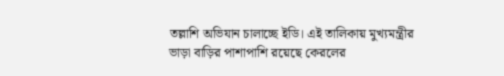তল্লাশি অভিযান চালাচ্ছে ইডি। এই তালিকায় মুখ্যমন্ত্রীর ভাড়া বাড়ির পাশাপাশি রয়েছে কেরলের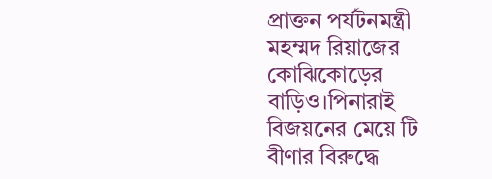প্রাক্তন পর্যটনমন্ত্রী মহম্মদ রিয়াজের কোঝিকোড়ের বাড়িও।পিনারাই বিজয়নের মেয়ে টি বীণার বিরুদ্ধে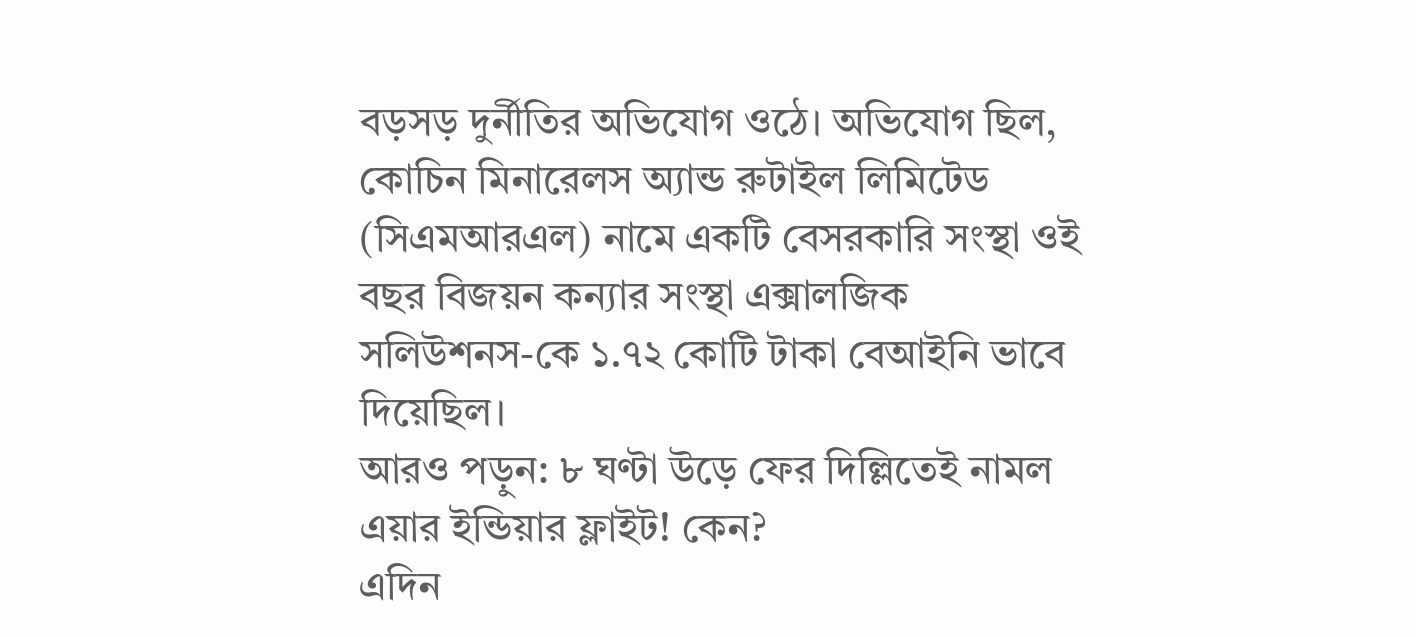বড়সড় দুর্নীতির অভিযোগ ওঠে। অভিযোগ ছিল, কোচিন মিনারেলস অ্যান্ড রুটাইল লিমিটেড (সিএমআরএল) নামে একটি বেসরকারি সংস্থা ওই বছর বিজয়ন কন্যার সংস্থা এক্সালজিক সলিউশনস-কে ১.৭২ কোটি টাকা বেআইনি ভাবে দিয়েছিল।
আরও পড়ুন: ৮ ঘণ্টা উড়ে ফের দিল্লিতেই নামল এয়ার ইন্ডিয়ার ফ্লাইট! কেন?
এদিন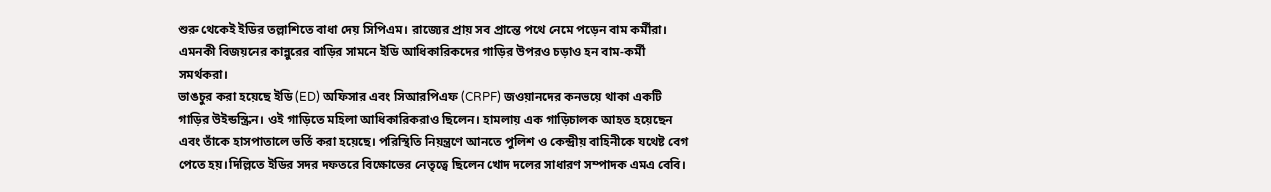শুরু থেকেই ইডির তল্লাশিতে বাধা দেয় সিপিএম। রাজ্যের প্রায় সব প্রান্তে পথে নেমে পড়েন বাম কর্মীরা। এমনকী বিজয়নের কান্নুরের বাড়ির সামনে ইডি আধিকারিকদের গাড়ির উপরও চড়াও হন বাম-কর্মী সমর্থকরা।
ভাঙচুর করা হয়েছে ইডি (ED) অফিসার এবং সিআরপিএফ (CRPF) জওয়ানদের কনভয়ে থাকা একটি গাড়ির উইন্ডস্ক্রিন। ওই গাড়িতে মহিলা আধিকারিকরাও ছিলেন। হামলায় এক গাড়িচালক আহত হয়েছেন এবং তাঁকে হাসপাতালে ভর্তি করা হয়েছে। পরিস্থিতি নিয়ন্ত্রণে আনতে পুলিশ ও কেন্দ্রীয় বাহিনীকে যথেষ্ট বেগ পেতে হয়।দিল্লিতে ইডির সদর দফতরে বিক্ষোভের নেতৃত্বে ছিলেন খোদ দলের সাধারণ সম্পাদক এমএ বেবি।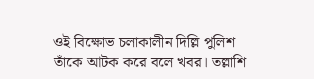ওই বিক্ষোভ চলাকালীন দিল্লি পুলিশ তাঁকে আটক করে বলে খবর। তল্লাশি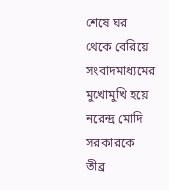শেষে ঘর থেকে বেরিয়ে সংবাদমাধ্যমের মুখোমুখি হয়ে নরেন্দ্র মোদি সরকারকে তীব্র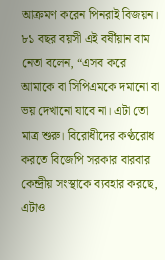আক্রমণ করেন পিনরাই বিজয়ন। ৮১ বছর বয়সী এই বর্ষীয়ান বাম নেতা বলেন, “এসব করে আমাকে বা সিপিএমকে দমানো বা ভয় দেখানো যাবে না। এটা তো মাত্র শুরু। বিরোধীদের কণ্ঠরোধ করতে বিজেপি সরকার বারবার কেন্দ্রীয় সংস্থাকে ব্যবহার করছে, এটাও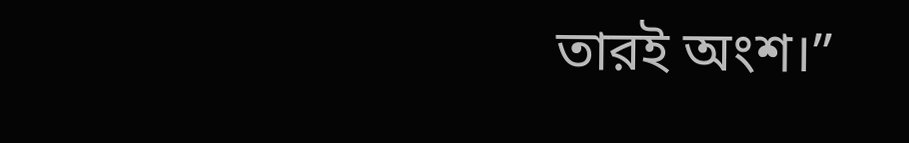তারই অংশ।”